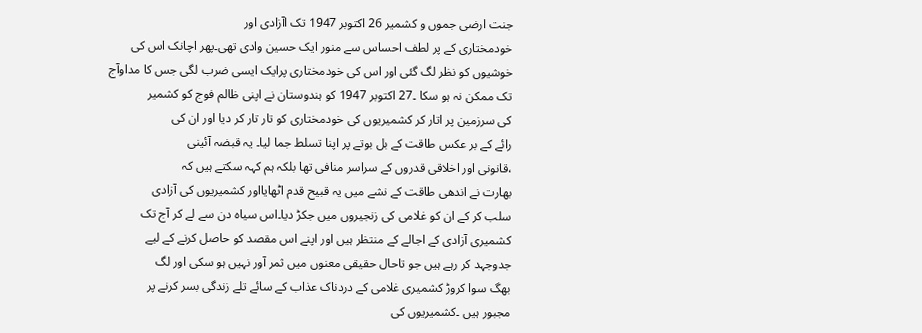جنت ارضی جموں و کشمیر 26 اکتوبر 1947 تک اآزادی اور
خودمختاری کے پر لطف احساس سے منور ایک حسین وادی تھی۔پھر اچانک اس کی
خوشیوں کو نظر لگ گئی اور اس کی خودمختاری پرایک ایسی ضرب لگی جس کا مداوآج
تک ممکن نہ ہو سکا ۔27 اکتوبر 1947 کو ہندوستان نے اپنی ظالم فوج کو کشمیر
کی سرزمین پر اتار کر کشمیریوں کی خودمختاری کو تار تار کر دیا اور ان کی
رائے کے بر عکس طاقت کے بل بوتے پر اپنا تسلط جما لیا۔ یہ قبضہ آئینی
،قانونی اور اخلاقی قدروں کے سراسر منافی تھا بلکہ ہم کہہ سکتے ہیں کہ
بھارت نے اندھی طاقت کے نشے میں یہ قبیح قدم اٹھایااور کشمیریوں کی آزادی
سلب کر کے ان کو غلامی کی زنجیروں میں جکڑ دیا۔اس سیاہ دن سے لے کر آج تک
کشمیری آزادی کے اجالے کے منتظر ہیں اور اپنے اس مقصد کو حاصل کرنے کے لیے
جدوجہد کر رہے ہیں جو تاحال حقیقی معنوں میں ثمر آور نہیں ہو سکی اور لگ
بھگ سوا کروڑ کشمیری غلامی کے دردناک عذاب کے سائے تلے زندگی بسر کرنے پر
مجبور ہیں ۔کشمیریوں کی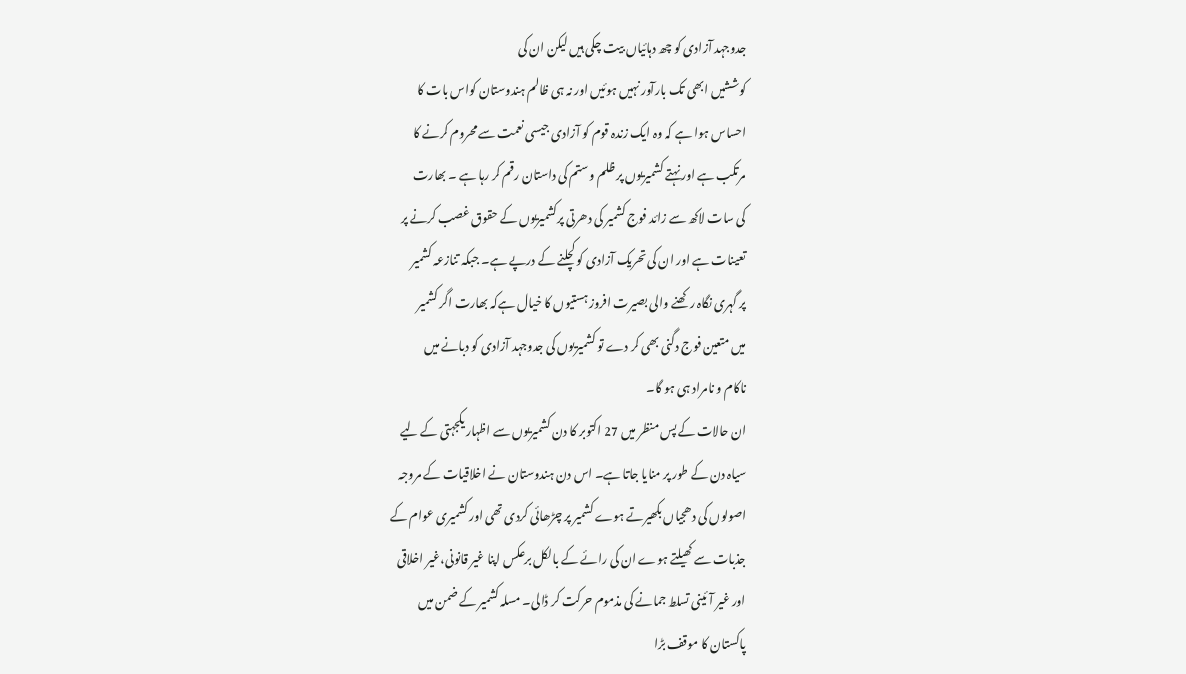جدوجہد آزادی کو چھ دہائیاں بیت چکی ہیں لیکن ان کی
کوششیں ابھی تک بارآور نہیں ہوئیں اور نہ ہی ظالم ہندوستان کواس بات کا
احساس ہوا ہے کہ وہ ایک زندہ قوم کو آزادی جیسی نعمت سے محروم کرنے کا
مرتکب ہے اور نہتے کشمیریوں پر ظلم وستم کی داستان رقم کر رہا ہے ۔ بھارت
کی سات لاکھ سے زائد فوج کشمیر کی دھرتی پرکشمیریوں کے حقوق غصب کرنے پر
تعینات ہے اور ان کی تحریک آزادی کو کچلنے کے درپے ہے۔ جبکہ تنازعہ کشمیر
پر گہری نگاہ رکھنے والی بصیرت افروز ہستیوں کا خیال ہےکہ بھارت اگر کشمیر
میں متعین فوج دگنی بھی کر دے تو کشمیریوں کی جدوجہد آزادی کو دبانے میں
ناکام و نامراد ہی ہو گا۔
ان حالات کے پس منظر میں 27 اکتوبر کا دن کشمیریوں سے اظہار یکجہتی کے لیے
سیاہ دن کے طور پر منایا جاتا ہے۔ اس دن ہندوستان نے اخلاقیات کے مروجہ
اصولوں کی دھجیاں بکھیرتے ہوے کشمیر پر چڑھائی کردی تھی اور کشمیری عوام کے
جذبات سے کھیلتے ہوے ان کی رائے کے بالکل برعکس اپنا غیر قانونی،غیر اخلاقی
اور غیر آئینی تسلط جمانے کی مذموم حرکت کر ڈالی۔ مسلہ کشمیر کے ضمن میں
پاکستان کا موقف بڑا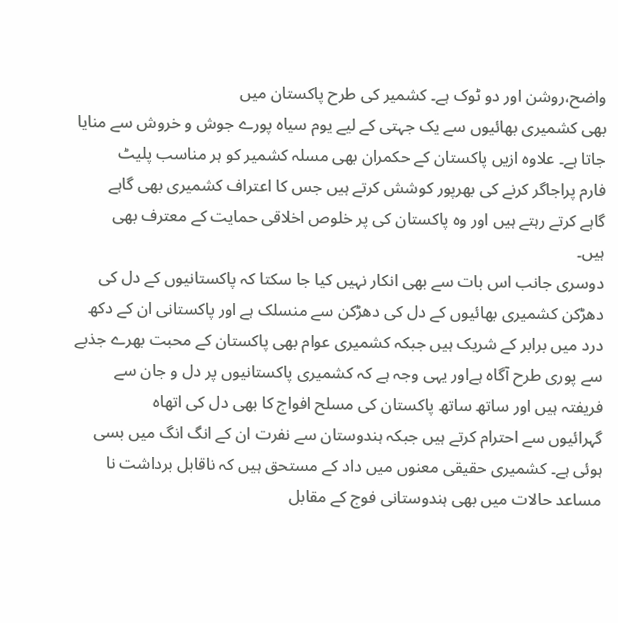واضح،روشن اور دو ٹوک ہے۔ کشمیر کی طرح پاکستان میں
بھی کشمیری بھائیوں سے یک جہتی کے لیے یوم سیاہ پورے جوش و خروش سے منایا
جاتا ہے۔ علاوہ ازیں پاکستان کے حکمران بھی مسلہ کشمیر کو ہر مناسب پلیٹ
فارم پراجاگر کرنے کی بھرپور کوشش کرتے ہیں جس کا اعتراف کشمیری بھی گاہے
گاہے کرتے رہتے ہیں اور وہ پاکستان کی پر خلوص اخلاقی حمایت کے معترف بھی
ہیں۔
دوسری جانب اس بات سے بھی انکار نہیں کیا جا سکتا کہ پاکستانیوں کے دل کی
دھڑکن کشمیری بھائیوں کے دل کی دھڑکن سے منسلک ہے اور پاکستانی ان کے دکھ
درد میں برابر کے شریک ہیں جبکہ کشمیری عوام بھی پاکستان کے محبت بھرے جذبے
سے پوری طرح آگاہ ہےاور یہی وجہ ہے کہ کشمیری پاکستانیوں پر دل و جان سے
فریفتہ ہیں اور ساتھ ساتھ پاکستان کی مسلح افواج کا بھی دل کی اتھاہ
گہرائیوں سے احترام کرتے ہیں جبکہ ہندوستان سے نفرت ان کے انگ انگ میں بسی
ہوئی ہے۔ کشمیری حقیقی معنوں میں داد کے مستحق ہیں کہ ناقابل برداشت نا
مساعد حالات میں بھی ہندوستانی فوج کے مقابل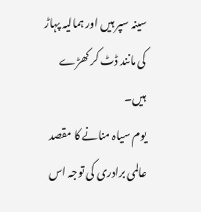سینہ سپر ہیں اور ہمالیہ پہاڑ
کی مانند ڈٹ کر کھڑے ہیں۔
یوم سیاہ منانے کا مقصد عالمی برادری کی توجہ اس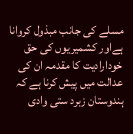مسلے کی جانب مبذول کروانا
ہےاور کشمیریوں کی حق خودارادیت کا مقدمہ ان کی عدالت میں پیش کرنا ہے کہ
ہندوستان زبرد ستی وادی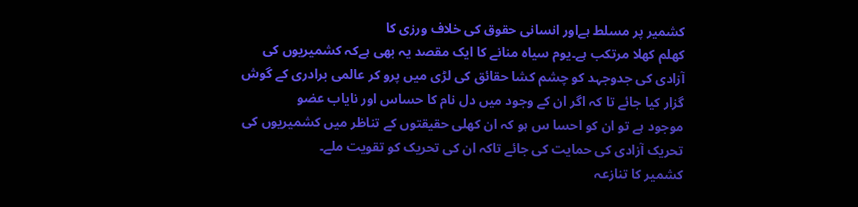کشمیر پر مسلط ہےاور انسانی حقوق کی خلاف ورزی کا
کھلم کھلا مرتکب ہے۔یوم سیاہ منانے کا ایک مقصد یہ بھی ہےکہ کشمیریوں کی
آزادی کی جدوجہد کو چشم کشا حقائق کی لڑی میں پرو کر عالمی برادری کے گوش
گزار کیا جائے تا کہ اگر ان کے وجود میں دل نام کا حساس اور نایاب عضو
موجود ہے تو ان کو احسا س ہو کہ ان کھلی حقیقتوں کے تناظر میں کشمیریوں کی
تحریک آزادی کی حمایت کی جائے تاکہ ان کی تحریک کو تقویت ملے۔
کشمیر کا تنازعہ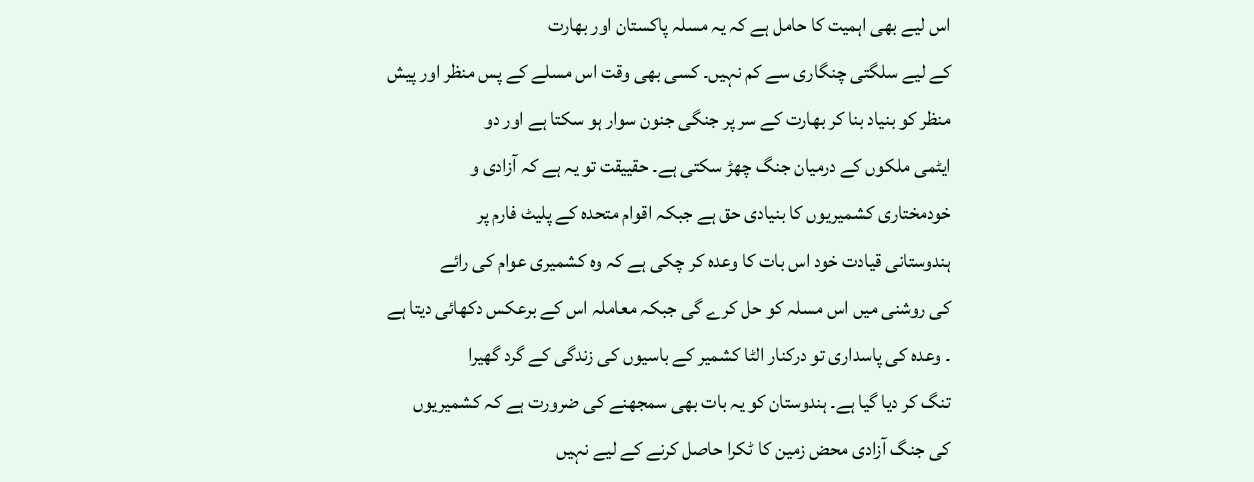اس لیے بھی اہمیت کا حامل ہے کہ یہ مسلہ پاکستان اور بھارت
کے لیے سلگتی چنگاری سے کم نہیں۔ کسی بھی وقت اس مسلے کے پس منظر اور پیش
منظر کو بنیاد بنا کر بھارت کے سر پر جنگی جنون سوار ہو سکتا ہے اور دو
ایٹمی ملکوں کے درمیان جنگ چھڑ سکتی ہے۔ حقییقت تو یہ ہے کہ آزادی و
خودمختاری کشمیریوں کا بنیادی حق ہے جبکہ اقوام متحدہ کے پلیٹ فارم پر
ہندوستانی قیادت خود اس بات کا وعدہ کر چکی ہے کہ وہ کشمیری عوام کی رائے
کی روشنی میں اس مسلہ کو حل کرے گی جبکہ معاملہ اس کے برعکس دکھائی دیتا ہے
۔ وعدہ کی پاسداری تو درکنار الٹا کشمیر کے باسیوں کی زندگی کے گرد گھیرا
تنگ کر دیا گیا ہے۔ ہندوستان کو یہ بات بھی سمجھنے کی ضرورت ہے کہ کشمیریوں
کی جنگ آزادی محض زمین کا ٹکرا حاصل کرنے کے لیے نہیں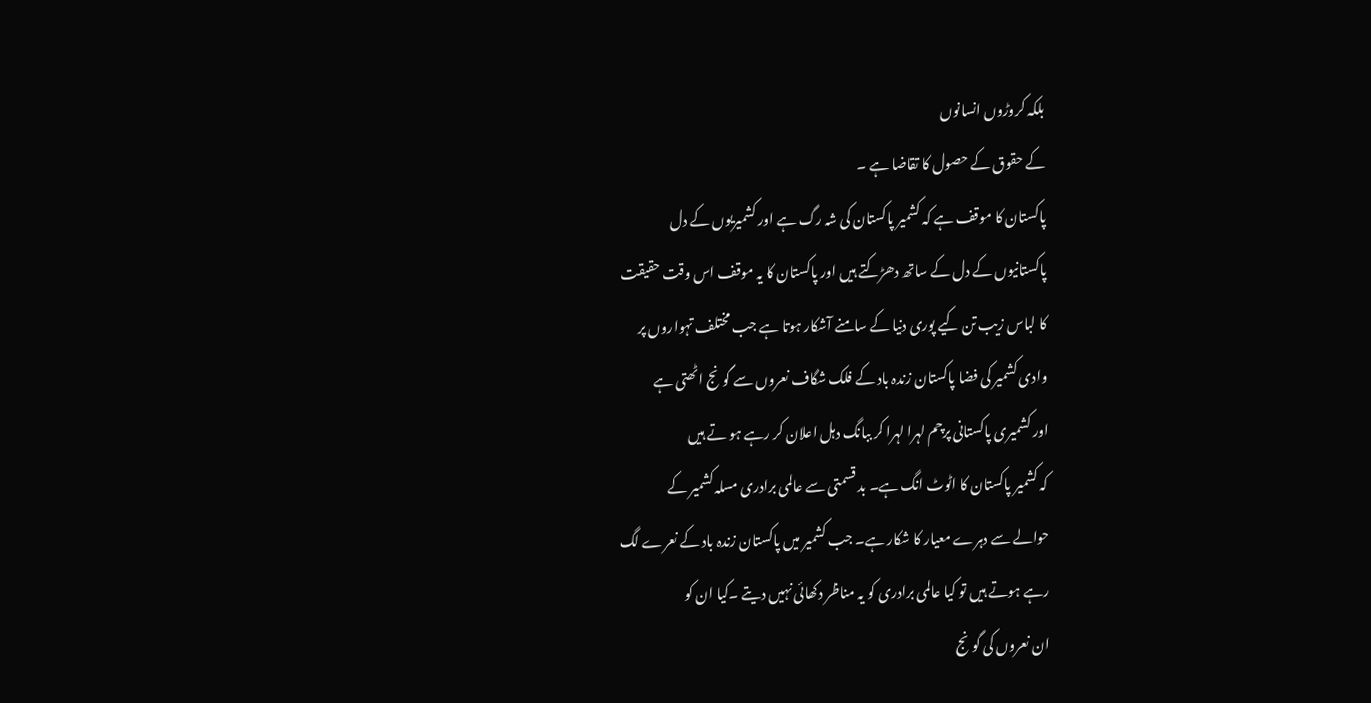بلکہ کروڑوں انسانوں
کے حقوق کے حصول کا تقاضا ہے ۔
پاکستان کا موقف ہے کہ کشمیر پاکستان کی شہ رگ ہے اور کشمیریوں کے دل
پاکستانیوں کے دل کے ساتھ دھڑکتے ہیں اور پاکستان کا یہ موقف اس وقت حقیقت
کا لباس زیب تن کیے پوری دنیا کے سامنے آشکار ہوتا ہے جب مختلف تہواروں پر
وادی کشمیر کی فضا پاکستان زندہ باد کے فلک شگاف نعروں سے گونج اٹھتی ہے
اور کشمیری پاکستانی پرچم لہرا لہرا کر ببانگ دہل اعلان کر رہے ہو تے ہیں
کہ کشمیر پاکستان کا اٹوٹ انگ ہے۔ بد قسمتی سے عالمی برادری مسلہ کشمیر کے
حوالے سے دہرے معیار کا شکار ہے۔ جب کشمیر میں پاکستان زندہ باد کے نعرے لگ
رہے ہوتے ہیں تو کیا عالمی برادری کو یہ مناظر دکھائی نہیں دیتے ۔کیا ان کو
ان نعروں کی گونج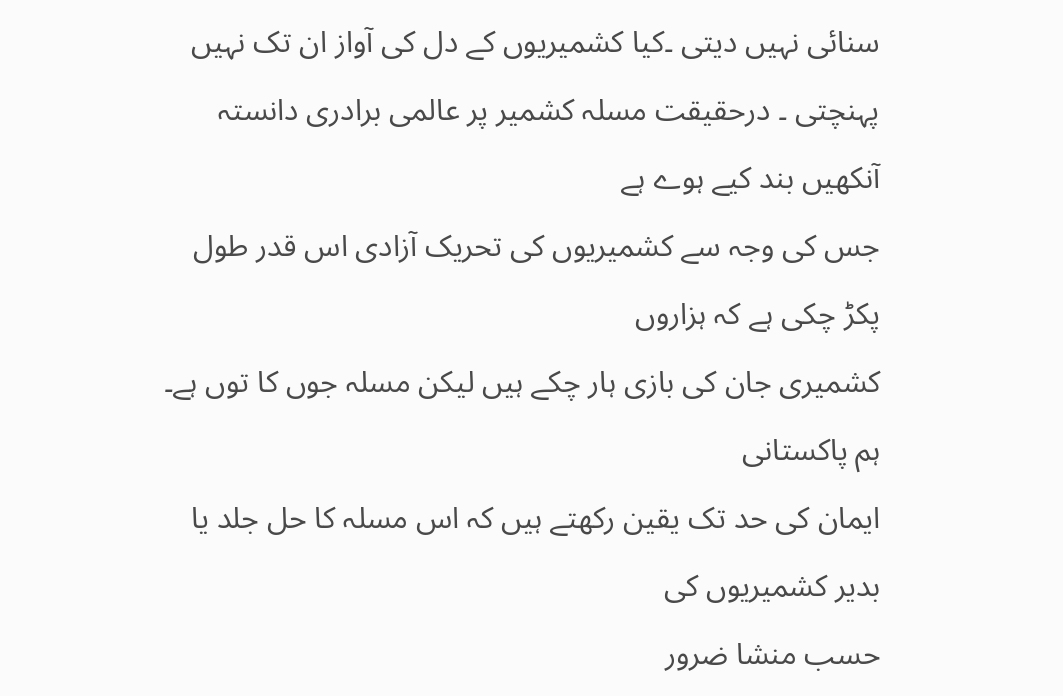سنائی نہیں دیتی ۔کیا کشمیریوں کے دل کی آواز ان تک نہیں
پہنچتی ۔ درحقیقت مسلہ کشمیر پر عالمی برادری دانستہ آنکھیں بند کیے ہوے ہے
جس کی وجہ سے کشمیریوں کی تحریک آزادی اس قدر طول پکڑ چکی ہے کہ ہزاروں
کشمیری جان کی بازی ہار چکے ہیں لیکن مسلہ جوں کا توں ہے۔ ہم پاکستانی
ایمان کی حد تک یقین رکھتے ہیں کہ اس مسلہ کا حل جلد یا بدیر کشمیریوں کی
حسب منشا ضرور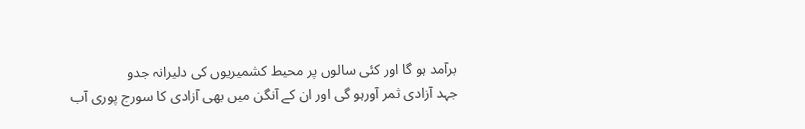برآمد ہو گا اور کئی سالوں پر محیط کشمیریوں کی دلیرانہ جدو
جہد آزادی ثمر آورہو گی اور ان کے آنگن میں بھی آزادی کا سورج پوری آب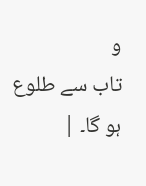و
تاب سے طلوع ہو گا۔ |